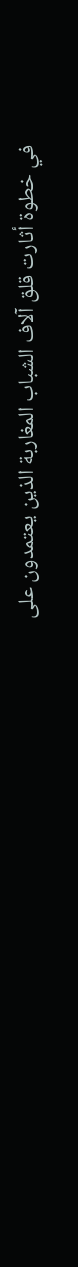في خطوة أثارت قلق آلاف الشباب المغاربة الذين يعتمدون على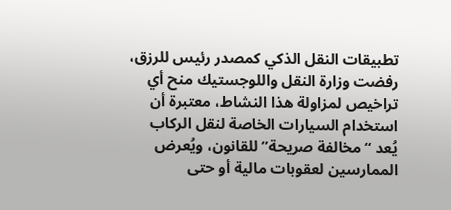تطبيقات النقل الذكي كمصدر رئيس للرزق، رفضت وزارة النقل واللوجستيك منح أي تراخيص لمزاولة هذا النشاط، معتبرة أن استخدام السيارات الخاصة لنقل الركاب يُعد “مخالفة صريحة” للقانون، ويُعرض الممارسين لعقوبات مالية أو حتى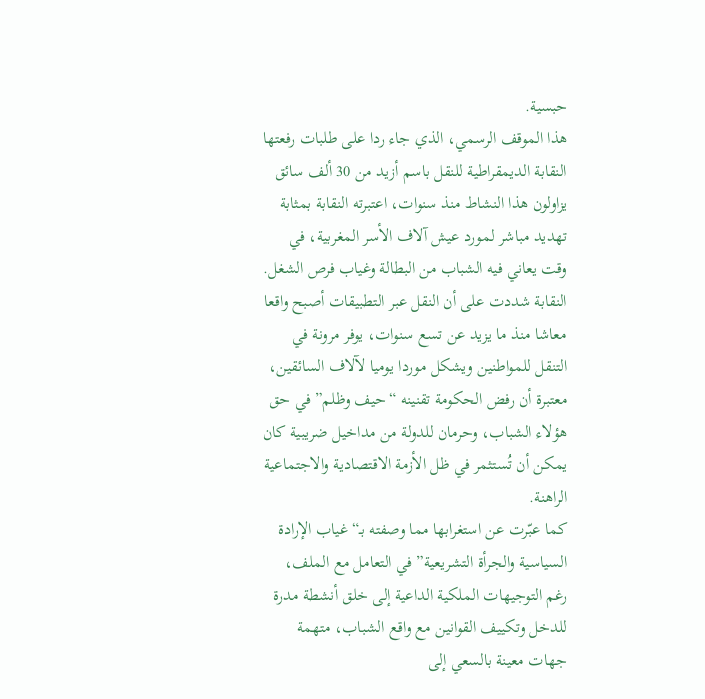حبسية.
هذا الموقف الرسمي، الذي جاء ردا على طلبات رفعتها النقابة الديمقراطية للنقل باسم أزيد من 30 ألف سائق يزاولون هذا النشاط منذ سنوات، اعتبرته النقابة بمثابة تهديد مباشر لمورد عيش آلاف الأسر المغربية، في وقت يعاني فيه الشباب من البطالة وغياب فرص الشغل.
النقابة شددت على أن النقل عبر التطبيقات أصبح واقعا معاشا منذ ما يزيد عن تسع سنوات، يوفر مرونة في التنقل للمواطنين ويشكل موردا يوميا لآلاف السائقين، معتبرة أن رفض الحكومة تقنينه “حيف وظلم” في حق هؤلاء الشباب، وحرمان للدولة من مداخيل ضريبية كان يمكن أن تُستثمر في ظل الأزمة الاقتصادية والاجتماعية الراهنة.
كما عبّرت عن استغرابها مما وصفته بـ“غياب الإرادة السياسية والجرأة التشريعية” في التعامل مع الملف، رغم التوجيهات الملكية الداعية إلى خلق أنشطة مدرة للدخل وتكييف القوانين مع واقع الشباب، متهمة جهات معينة بالسعي إلى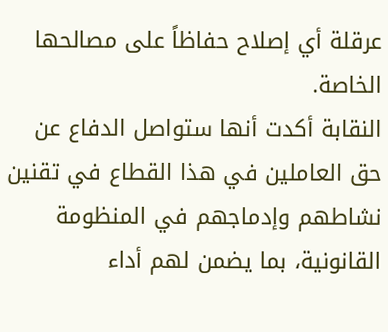عرقلة أي إصلاح حفاظاً على مصالحها الخاصة.
النقابة أكدت أنها ستواصل الدفاع عن حق العاملين في هذا القطاع في تقنين نشاطهم وإدماجهم في المنظومة القانونية، بما يضمن لهم أداء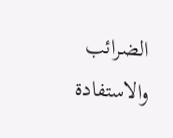الضرائب والاستفادة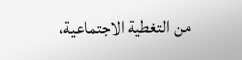من التغطية الاجتماعية،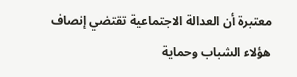معتبرة أن العدالة الاجتماعية تقتضي إنصاف هؤلاء الشباب وحماية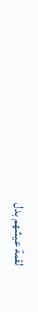لقمة عيشهم بدل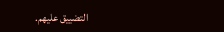التضييق عليهم.